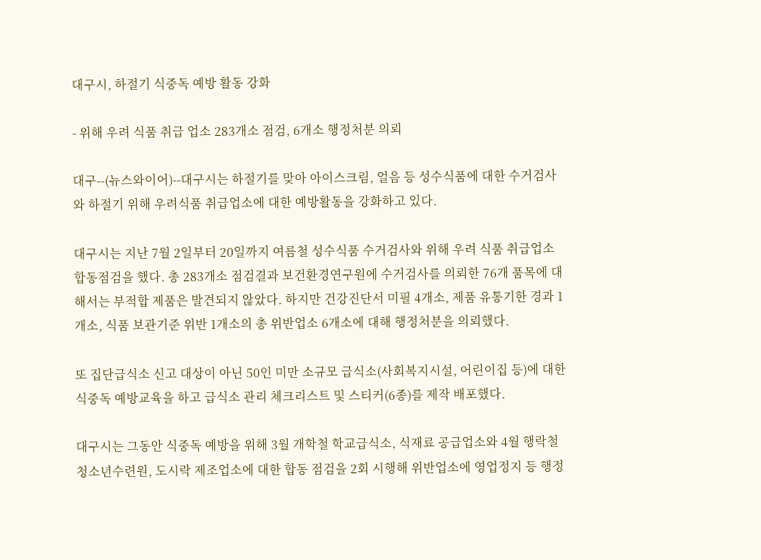대구시, 하절기 식중독 예방 활동 강화

- 위해 우려 식품 취급 업소 283개소 점검, 6개소 행정처분 의뢰

대구--(뉴스와이어)--대구시는 하절기를 맞아 아이스크림, 얼음 등 성수식품에 대한 수거검사와 하절기 위해 우려식품 취급업소에 대한 예방활동을 강화하고 있다.

대구시는 지난 7월 2일부터 20일까지 여름철 성수식품 수거검사와 위해 우려 식품 취급업소 합동점검을 했다. 총 283개소 점검결과 보건환경연구원에 수거검사를 의뢰한 76개 품목에 대해서는 부적합 제품은 발견되지 않았다. 하지만 건강진단서 미필 4개소, 제품 유통기한 경과 1개소, 식품 보관기준 위반 1개소의 총 위반업소 6개소에 대해 행정처분을 의뢰했다.

또 집단급식소 신고 대상이 아닌 50인 미만 소규모 급식소(사회복지시설, 어린이집 등)에 대한 식중독 예방교육을 하고 급식소 관리 체크리스트 및 스티커(6종)를 제작 배포했다.

대구시는 그동안 식중독 예방을 위해 3월 개학철 학교급식소, 식재료 공급업소와 4월 행락철 청소년수련원, 도시락 제조업소에 대한 합동 점검을 2회 시행해 위반업소에 영업정지 등 행정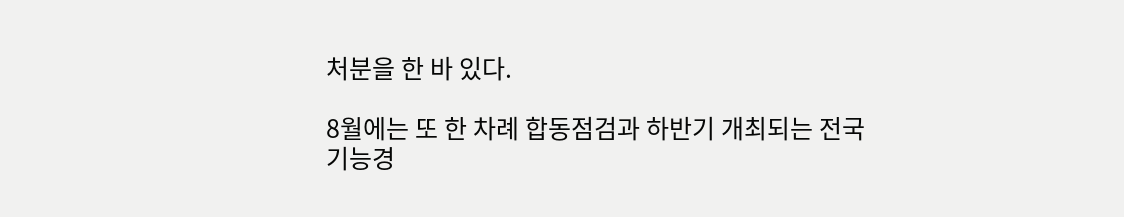처분을 한 바 있다.

8월에는 또 한 차례 합동점검과 하반기 개최되는 전국 기능경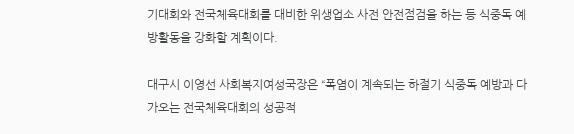기대회와 전국체육대회를 대비한 위생업소 사전 안전점검을 하는 등 식중독 예방활동을 강화할 계획이다.

대구시 이영선 사회복지여성국장은 “폭염이 계속되는 하절기 식중독 예방과 다가오는 전국체육대회의 성공적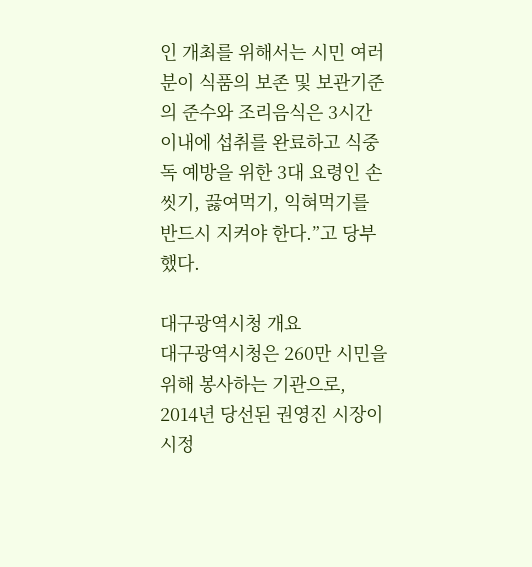인 개최를 위해서는 시민 여러분이 식품의 보존 및 보관기준의 준수와 조리음식은 3시간 이내에 섭취를 완료하고 식중독 예방을 위한 3대 요령인 손 씻기, 끓여먹기, 익혀먹기를 반드시 지켜야 한다.”고 당부했다.

대구광역시청 개요
대구광역시청은 260만 시민을 위해 봉사하는 기관으로, 2014년 당선된 권영진 시장이 시정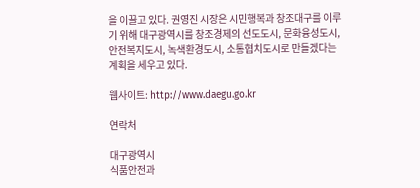을 이끌고 있다. 권영진 시장은 시민행복과 창조대구를 이루기 위해 대구광역시를 창조경제의 선도도시, 문화융성도시, 안전복지도시, 녹색환경도시, 소통협치도시로 만들겠다는 계획을 세우고 있다.

웹사이트: http://www.daegu.go.kr

연락처

대구광역시
식품안전과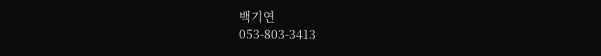백기연
053-803-3413